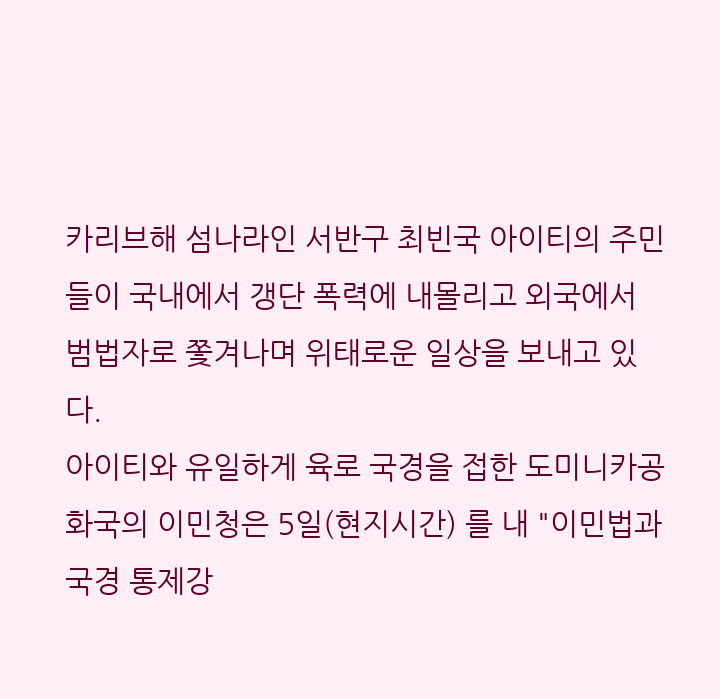카리브해 섬나라인 서반구 최빈국 아이티의 주민들이 국내에서 갱단 폭력에 내몰리고 외국에서 범법자로 쫓겨나며 위태로운 일상을 보내고 있다.
아이티와 유일하게 육로 국경을 접한 도미니카공화국의 이민청은 5일(현지시간) 를 내 "이민법과 국경 통제강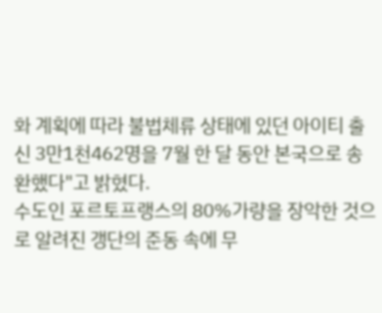화 계획에 따라 불법체류 상태에 있던 아이티 출신 3만1천462명을 7월 한 달 동안 본국으로 송환했다"고 밝혔다.
수도인 포르토프랭스의 80%가량을 장악한 것으로 알려진 갱단의 준동 속에 무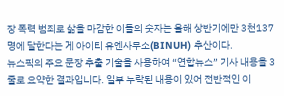장 폭력 범죄로 삶을 마감한 이들의 숫자는 올해 상반기에만 3천137명에 달한다는 게 아이티 유엔사무소(BINUH) 추산이다.
뉴스픽의 주요 문장 추출 기술을 사용하여 “연합뉴스” 기사 내용을 3줄로 요약한 결과입니다. 일부 누락된 내용이 있어 전반적인 이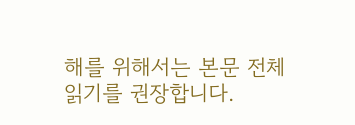해를 위해서는 본문 전체 읽기를 권장합니다.